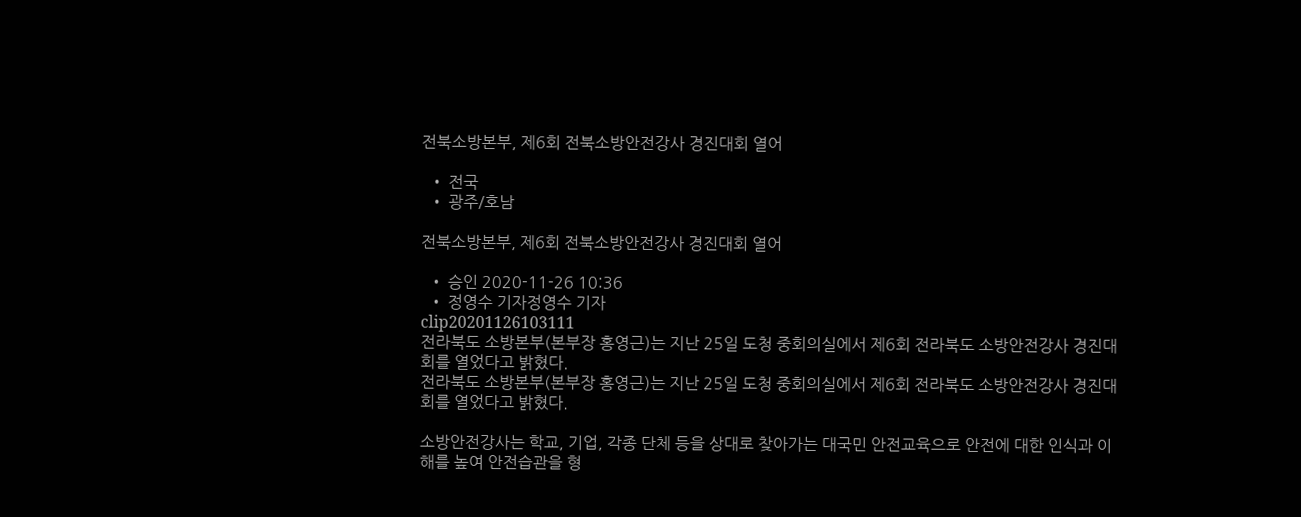전북소방본부, 제6회 전북소방안전강사 경진대회 열어

  • 전국
  • 광주/호남

전북소방본부, 제6회 전북소방안전강사 경진대회 열어

  • 승인 2020-11-26 10:36
  • 정영수 기자정영수 기자
clip20201126103111
전라북도 소방본부(본부장 홍영근)는 지난 25일 도청 중회의실에서 제6회 전라북도 소방안전강사 경진대회를 열었다고 밝혔다.
전라북도 소방본부(본부장 홍영근)는 지난 25일 도청 중회의실에서 제6회 전라북도 소방안전강사 경진대회를 열었다고 밝혔다.

소방안전강사는 학교, 기업, 각종 단체 등을 상대로 찾아가는 대국민 안전교육으로 안전에 대한 인식과 이해를 높여 안전습관을 형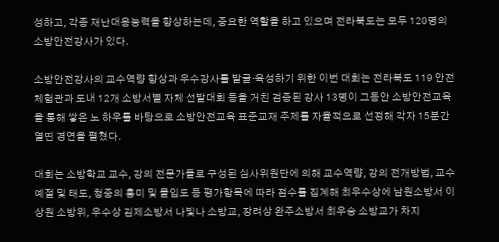성하고, 각종 재난대응능력을 향상하는데, 중요한 역할을 하고 있으며 전라북도는 모두 120명의 소방안전강사가 있다.

소방안전강사의 교수역량 향상과 우수강사를 발굴·육성하기 위한 이번 대회는 전라북도 119 안전체험관과 도내 12개 소방서별 자체 선발대회 등을 거친 검증된 강사 13명이 그동안 소방안전교육을 통해 쌓은 노 하우를 바탕으로 소방안전교육 표준교재 주제를 자율적으로 선정해 각자 15분간 열띤 경연을 펼쳤다.

대회는 소방학교 교수, 강의 전문가들로 구성된 심사위원단에 의해 교수역량, 강의 전개방법, 교수예절 및 태도, 청중의 흥미 및 몰입도 등 평가항목에 따라 점수를 집계해 최우수상에 남원소방서 이상원 소방위, 우수상 김제소방서 나빛나 소방교, 장려상 완주소방서 최우승 소방교가 차지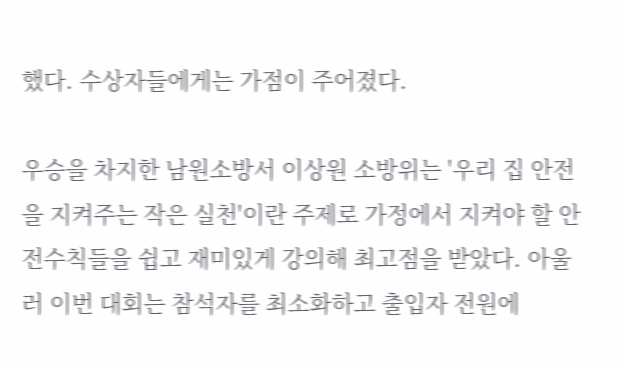했다. 수상자들에게는 가점이 주어졌다.

우승을 차지한 남원소방서 이상원 소방위는 '우리 집 안전을 지켜주는 작은 실천'이란 주제로 가정에서 지켜야 할 안전수칙들을 쉽고 재미있게 강의해 최고점을 받았다. 아울러 이번 대회는 참석자를 최소화하고 출입자 전원에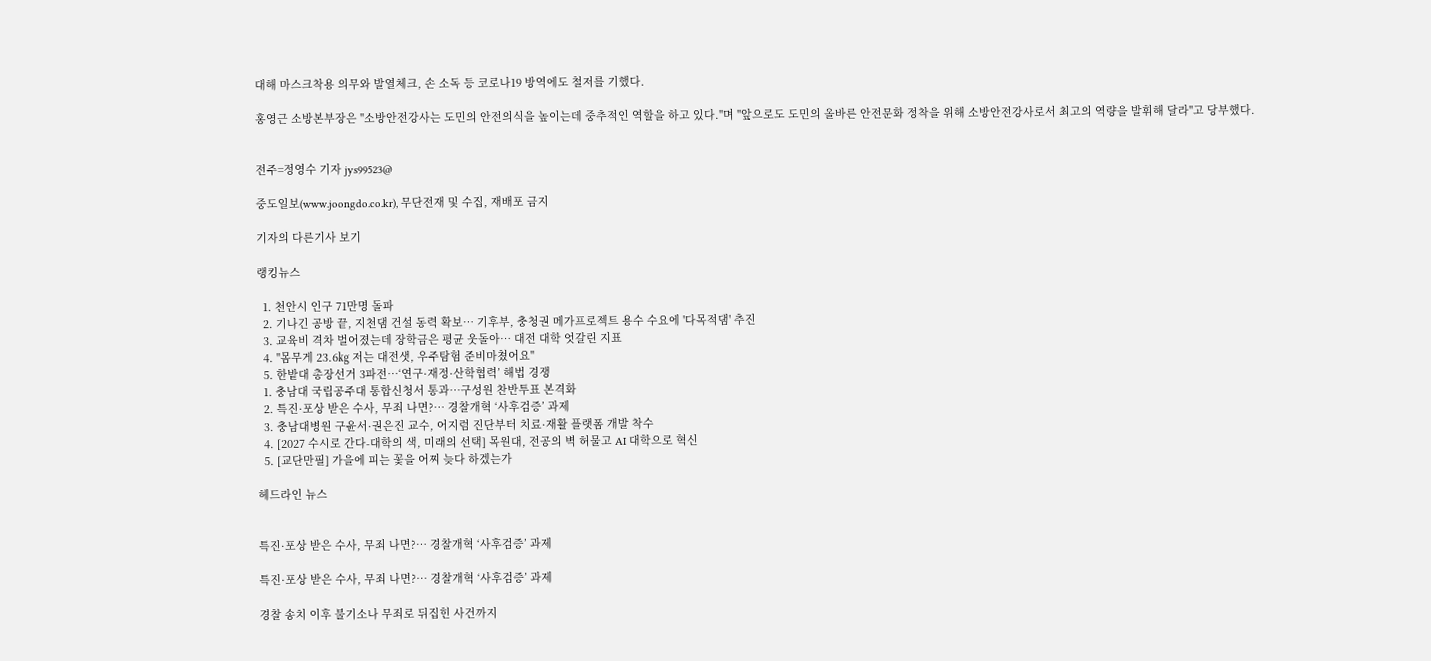대해 마스크착용 의무와 발열체크, 손 소독 등 코로나19 방역에도 철저를 기했다.

홍영근 소방본부장은 "소방안전강사는 도민의 안전의식을 높이는데 중추적인 역할을 하고 있다."며 "앞으로도 도민의 올바른 안전문화 정착을 위해 소방안전강사로서 최고의 역량을 발휘해 달라"고 당부했다.


전주=정영수 기자 jys99523@

중도일보(www.joongdo.co.kr), 무단전재 및 수집, 재배포 금지

기자의 다른기사 보기

랭킹뉴스

  1. 천안시 인구 71만명 돌파
  2. 기나긴 공방 끝, 지천댐 건설 동력 확보… 기후부, 충청권 메가프로젝트 용수 수요에 '다목적댐' 추진
  3. 교육비 격차 벌어졌는데 장학금은 평균 웃돌아… 대전 대학 엇갈린 지표
  4. "몸무게 23.6㎏ 저는 대전샛, 우주탐험 준비마쳤어요"
  5. 한밭대 총장선거 3파전…‘연구·재정·산학협력’ 해법 경쟁
  1. 충남대 국립공주대 통합신청서 통과…구성원 찬반투표 본격화
  2. 특진·포상 받은 수사, 무죄 나면?… 경찰개혁 ‘사후검증’ 과제
  3. 충남대병원 구윤서·권은진 교수, 어지럼 진단부터 치료·재활 플랫폼 개발 착수
  4. [2027 수시로 간다-대학의 색, 미래의 선택] 목원대, 전공의 벽 허물고 AI 대학으로 혁신
  5. [교단만필] 가을에 피는 꽃을 어찌 늦다 하겠는가

헤드라인 뉴스


특진·포상 받은 수사, 무죄 나면?… 경찰개혁 ‘사후검증’ 과제

특진·포상 받은 수사, 무죄 나면?… 경찰개혁 ‘사후검증’ 과제

경찰 송치 이후 불기소나 무죄로 뒤집힌 사건까지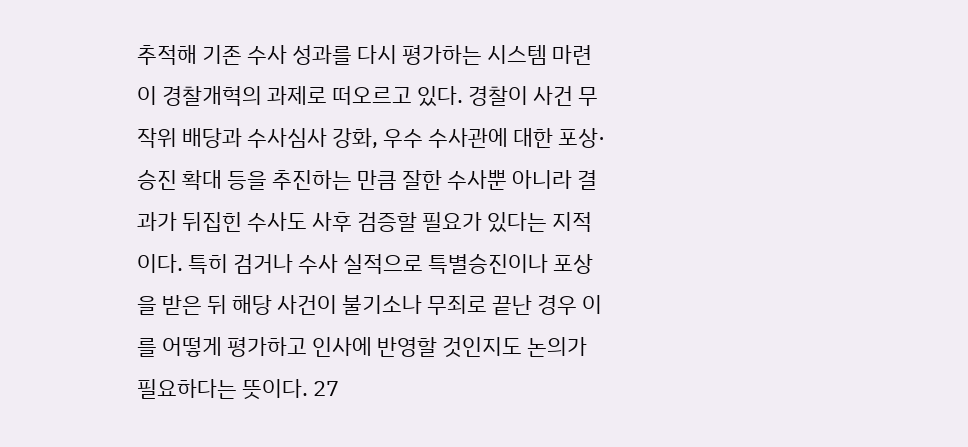추적해 기존 수사 성과를 다시 평가하는 시스템 마련이 경찰개혁의 과제로 떠오르고 있다. 경찰이 사건 무작위 배당과 수사심사 강화, 우수 수사관에 대한 포상·승진 확대 등을 추진하는 만큼 잘한 수사뿐 아니라 결과가 뒤집힌 수사도 사후 검증할 필요가 있다는 지적이다. 특히 검거나 수사 실적으로 특별승진이나 포상을 받은 뒤 해당 사건이 불기소나 무죄로 끝난 경우 이를 어떻게 평가하고 인사에 반영할 것인지도 논의가 필요하다는 뜻이다. 27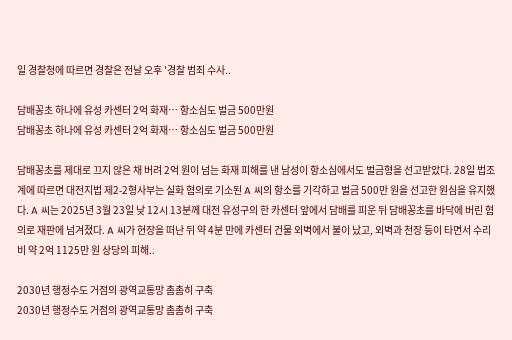일 경찰청에 따르면 경찰은 전날 오후 '경찰 범죄 수사..

담배꽁초 하나에 유성 카센터 2억 화재… 항소심도 벌금 500만원
담배꽁초 하나에 유성 카센터 2억 화재… 항소심도 벌금 500만원

담배꽁초를 제대로 끄지 않은 채 버려 2억 원이 넘는 화재 피해를 낸 남성이 항소심에서도 벌금형을 선고받았다. 28일 법조계에 따르면 대전지법 제2-2형사부는 실화 혐의로 기소된 A 씨의 항소를 기각하고 벌금 500만 원을 선고한 원심을 유지했다. A 씨는 2025년 3월 23일 낮 12시 13분께 대전 유성구의 한 카센터 앞에서 담배를 피운 뒤 담배꽁초를 바닥에 버린 혐의로 재판에 넘겨졌다. A 씨가 현장을 떠난 뒤 약 4분 만에 카센터 건물 외벽에서 불이 났고, 외벽과 천장 등이 타면서 수리비 약 2억 1125만 원 상당의 피해..

2030년 행정수도 거점의 광역교통망 촘촘히 구축
2030년 행정수도 거점의 광역교통망 촘촘히 구축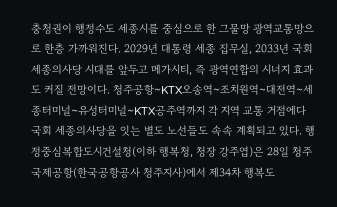충청권이 행정수도 세종시를 중심으로 한 그물망 광역교통망으로 한층 가까워진다. 2029년 대통령 세종 집무실, 2033년 국회 세종의사당 시대를 앞두고 메가시티, 즉 광역연합의 시너지 효과도 커질 전망이다. 청주공항~KTX오송역~조치원역~대전역~세종터미널~유성터미널~KTX공주역까지 각 지역 교통 거점에다 국회 세종의사당을 잇는 별도 노선들도 속속 계획되고 있다. 행정중심복합도시건설청(이하 행복청, 청장 강주엽)은 28일 청주국제공항(한국공항공사 청주지사)에서 제34차 행복도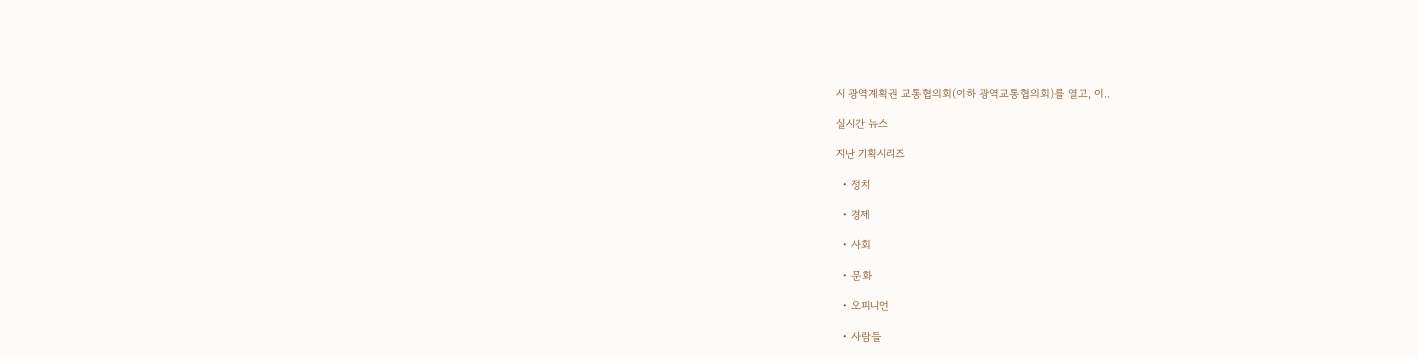시 광역계획권 교통협의회(이하 광역교통협의회)를 열고, 이..

실시간 뉴스

지난 기획시리즈

  • 정치

  • 경제

  • 사회

  • 문화

  • 오피니언

  • 사람들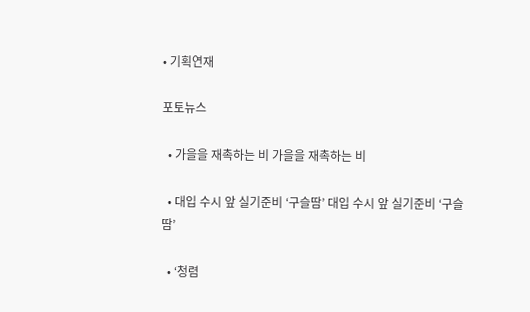• 기획연재

포토뉴스

  • 가을을 재촉하는 비 가을을 재촉하는 비

  • 대입 수시 앞 실기준비 ‘구슬땀’ 대입 수시 앞 실기준비 ‘구슬땀’

  • ‘청렴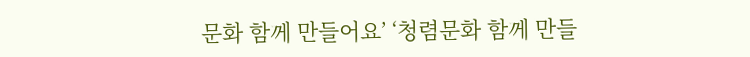문화 함께 만들어요’ ‘청렴문화 함께 만들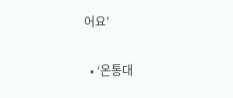어요’

  • ‘온통대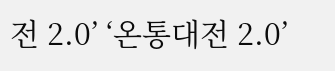전 2.0’ ‘온통대전 2.0’